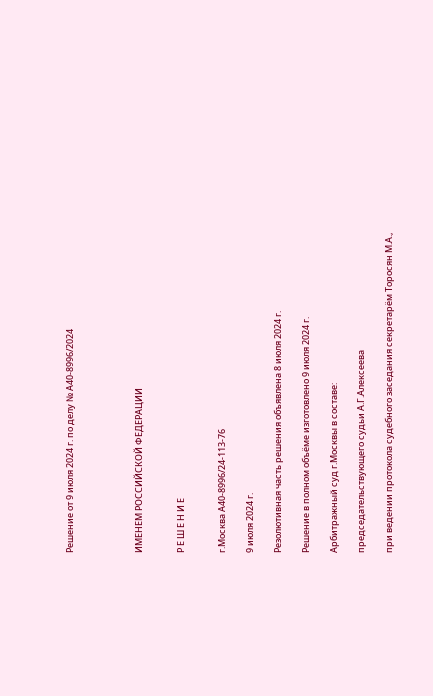Решение от 9 июля 2024 г. по делу № А40-8996/2024




ИМЕНЕМ РОССИЙСКОЙ ФЕДЕРАЦИИ


Р Е Ш Е Н И Е


г.Москва А40-8996/24-113-76

9 июля 2024 г.

Резолютивная часть решения объявлена 8 июля 2024 г.

Решение в полном объёме изготовлено 9 июля 2024 г.

Арбитражный суд г.Москвы в составе:

председательствующего судьи А.Г.Алексеева

при ведении протокола судебного заседания секретарём Торосян М.А.,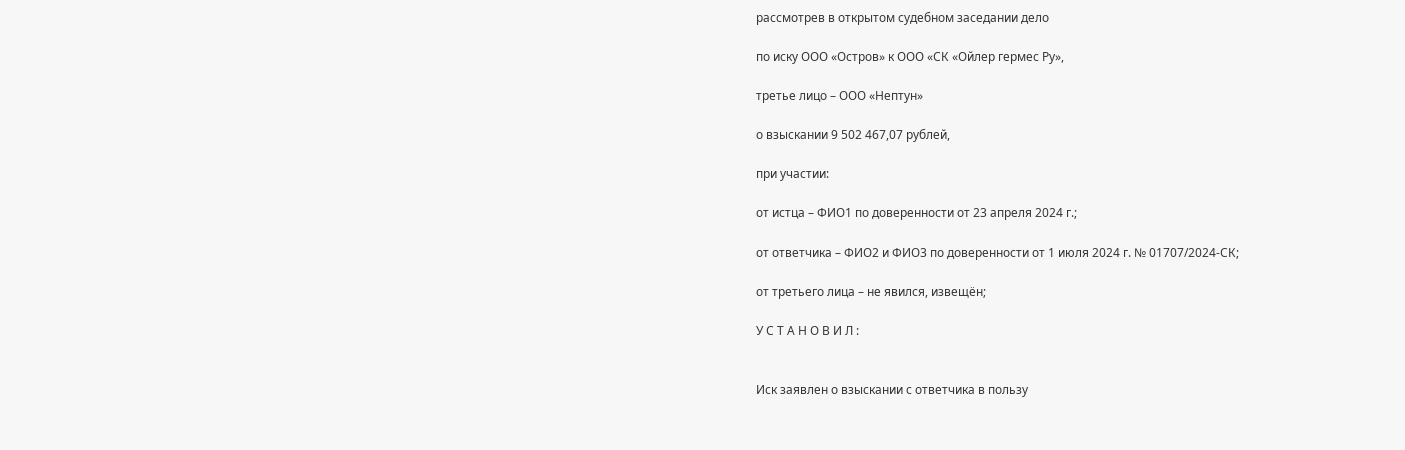рассмотрев в открытом судебном заседании дело

по иску ООО «Остров» к ООО «СК «Ойлер гермес Ру»,

третье лицо – ООО «Нептун»

о взыскании 9 502 467,07 рублей,

при участии:

от истца – ФИО1 по доверенности от 23 апреля 2024 г.;

от ответчика – ФИО2 и ФИО3 по доверенности от 1 июля 2024 г. № 01707/2024-СК;

от третьего лица – не явился, извещён;

У С Т А Н О В И Л :


Иск заявлен о взыскании с ответчика в пользу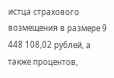истца страхового возмещения в размере 9 448 108,02 рублей, а также процентов,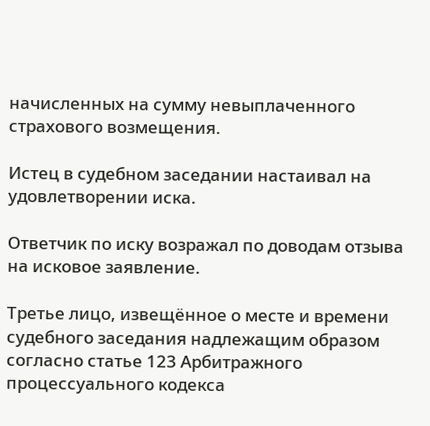начисленных на сумму невыплаченного страхового возмещения.

Истец в судебном заседании настаивал на удовлетворении иска.

Ответчик по иску возражал по доводам отзыва на исковое заявление.

Третье лицо, извещённое о месте и времени судебного заседания надлежащим образом согласно статье 123 Арбитражного процессуального кодекса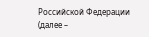Российской Федерации (далее –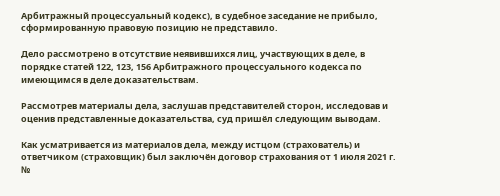Арбитражный процессуальный кодекс), в судебное заседание не прибыло, сформированную правовую позицию не представило.

Дело рассмотрено в отсутствие неявившихся лиц, участвующих в деле, в порядке статей 122, 123, 156 Арбитражного процессуального кодекса по имеющимся в деле доказательствам.

Рассмотрев материалы дела, заслушав представителей сторон, исследовав и оценив представленные доказательства, суд пришёл следующим выводам.

Как усматривается из материалов дела, между истцом (страхователь) и ответчиком (страховщик) был заключён договор страхования от 1 июля 2021 г. №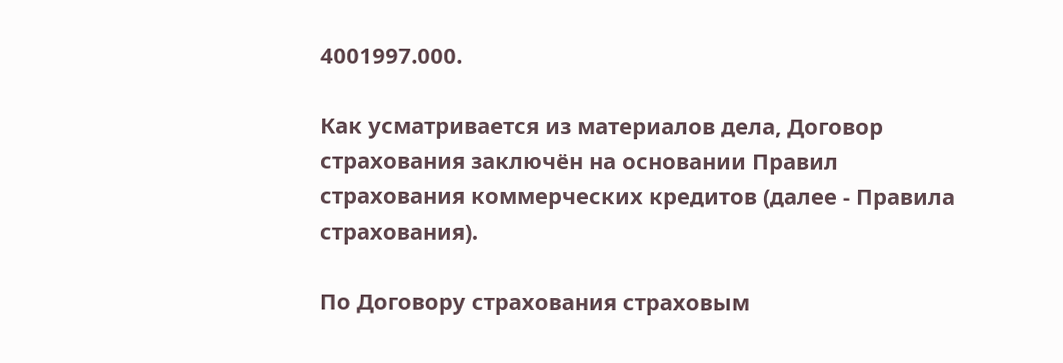4001997.000.

Как усматривается из материалов дела, Договор страхования заключён на основании Правил страхования коммерческих кредитов (далее - Правила страхования).

По Договору страхования страховым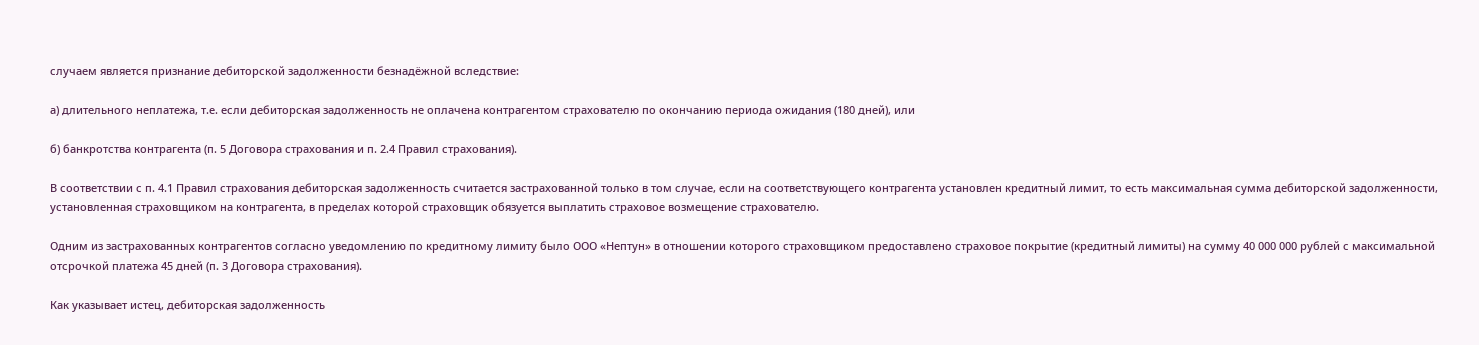случаем является признание дебиторской задолженности безнадёжной вследствие:

а) длительного неплатежа, т.е. если дебиторская задолженность не оплачена контрагентом страхователю по окончанию периода ожидания (180 дней), или

б) банкротства контрагента (п. 5 Договора страхования и п. 2.4 Правил страхования).

В соответствии с п. 4.1 Правил страхования дебиторская задолженность считается застрахованной только в том случае, если на соответствующего контрагента установлен кредитный лимит, то есть максимальная сумма дебиторской задолженности, установленная страховщиком на контрагента, в пределах которой страховщик обязуется выплатить страховое возмещение страхователю.

Одним из застрахованных контрагентов согласно уведомлению по кредитному лимиту было ООО «Нептун» в отношении которого страховщиком предоставлено страховое покрытие (кредитный лимиты) на сумму 40 000 000 рублей с максимальной отсрочкой платежа 45 дней (п. 3 Договора страхования).

Как указывает истец, дебиторская задолженность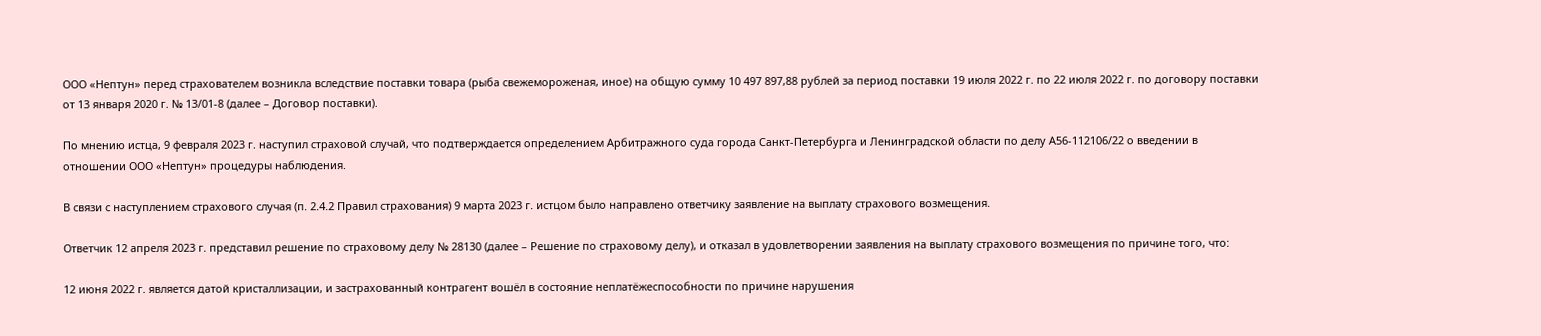ООО «Нептун» перед страхователем возникла вследствие поставки товара (рыба свежемороженая, иное) на общую сумму 10 497 897,88 рублей за период поставки 19 июля 2022 г. по 22 июля 2022 г. по договору поставки от 13 января 2020 г. № 13/01-8 (далее – Договор поставки).

По мнению истца, 9 февраля 2023 г. наступил страховой случай, что подтверждается определением Арбитражного суда города Санкт-Петербурга и Ленинградской области по делу А56-112106/22 о введении в отношении ООО «Нептун» процедуры наблюдения.

В связи с наступлением страхового случая (п. 2.4.2 Правил страхования) 9 марта 2023 г. истцом было направлено ответчику заявление на выплату страхового возмещения.

Ответчик 12 апреля 2023 г. представил решение по страховому делу № 28130 (далее – Решение по страховому делу), и отказал в удовлетворении заявления на выплату страхового возмещения по причине того, что:

12 июня 2022 г. является датой кристаллизации, и застрахованный контрагент вошёл в состояние неплатёжеспособности по причине нарушения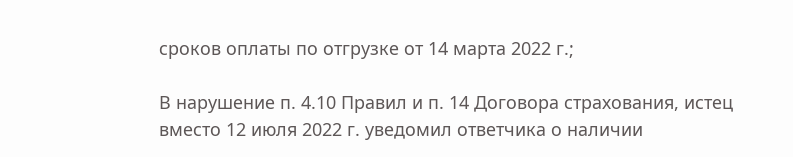сроков оплаты по отгрузке от 14 марта 2022 г.;

В нарушение п. 4.10 Правил и п. 14 Договора страхования, истец вместо 12 июля 2022 г. уведомил ответчика о наличии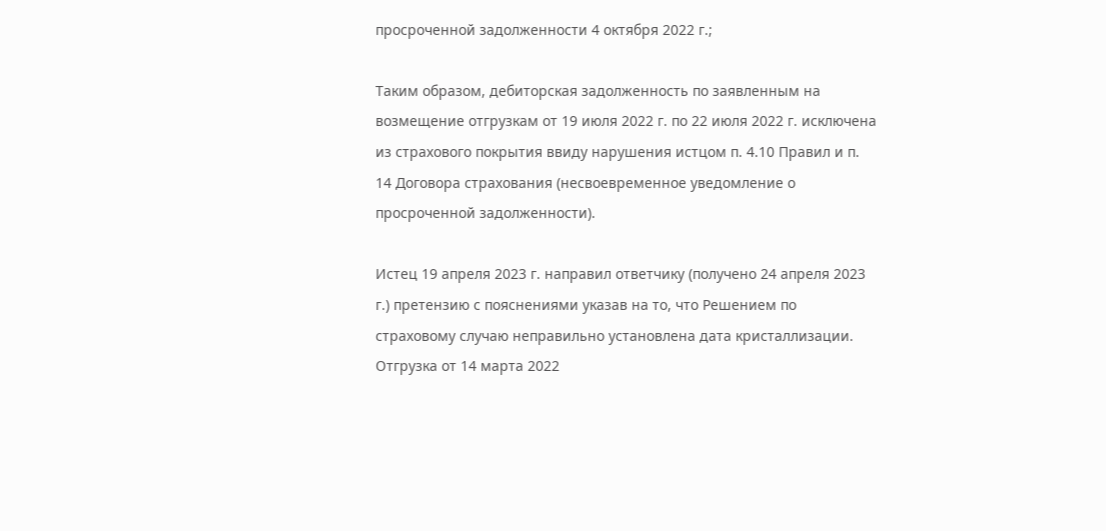просроченной задолженности 4 октября 2022 г.;

Таким образом, дебиторская задолженность по заявленным на возмещение отгрузкам от 19 июля 2022 г. по 22 июля 2022 г. исключена из страхового покрытия ввиду нарушения истцом п. 4.10 Правил и п. 14 Договора страхования (несвоевременное уведомление о просроченной задолженности).

Истец 19 апреля 2023 г. направил ответчику (получено 24 апреля 2023 г.) претензию с пояснениями указав на то, что Решением по страховому случаю неправильно установлена дата кристаллизации. Отгрузка от 14 марта 2022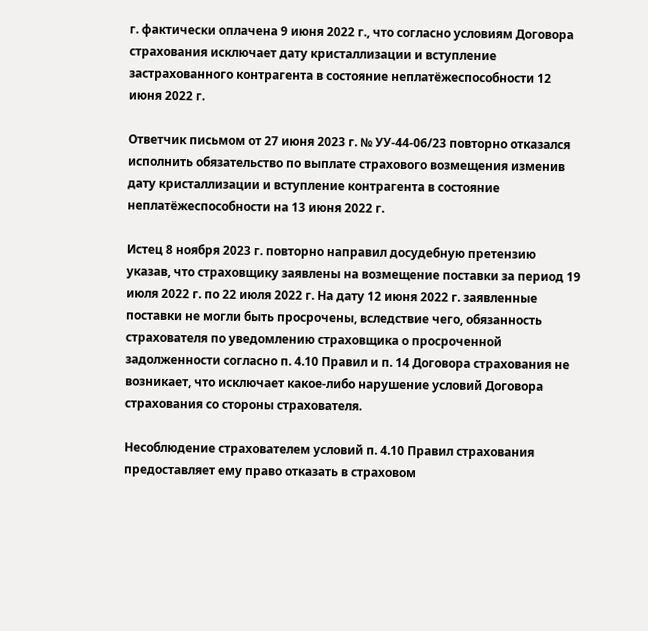г. фактически оплачена 9 июня 2022 г., что согласно условиям Договора страхования исключает дату кристаллизации и вступление застрахованного контрагента в состояние неплатёжеспособности 12 июня 2022 г.

Ответчик письмом от 27 июня 2023 г. № УУ-44-06/23 повторно отказался исполнить обязательство по выплате страхового возмещения изменив дату кристаллизации и вступление контрагента в состояние неплатёжеспособности на 13 июня 2022 г.

Истец 8 ноября 2023 г. повторно направил досудебную претензию указав, что страховщику заявлены на возмещение поставки за период 19 июля 2022 г. по 22 июля 2022 г. На дату 12 июня 2022 г. заявленные поставки не могли быть просрочены, вследствие чего, обязанность страхователя по уведомлению страховщика о просроченной задолженности согласно п. 4.10 Правил и п. 14 Договора страхования не возникает, что исключает какое-либо нарушение условий Договора страхования со стороны страхователя.

Несоблюдение страхователем условий п. 4.10 Правил страхования предоставляет ему право отказать в страховом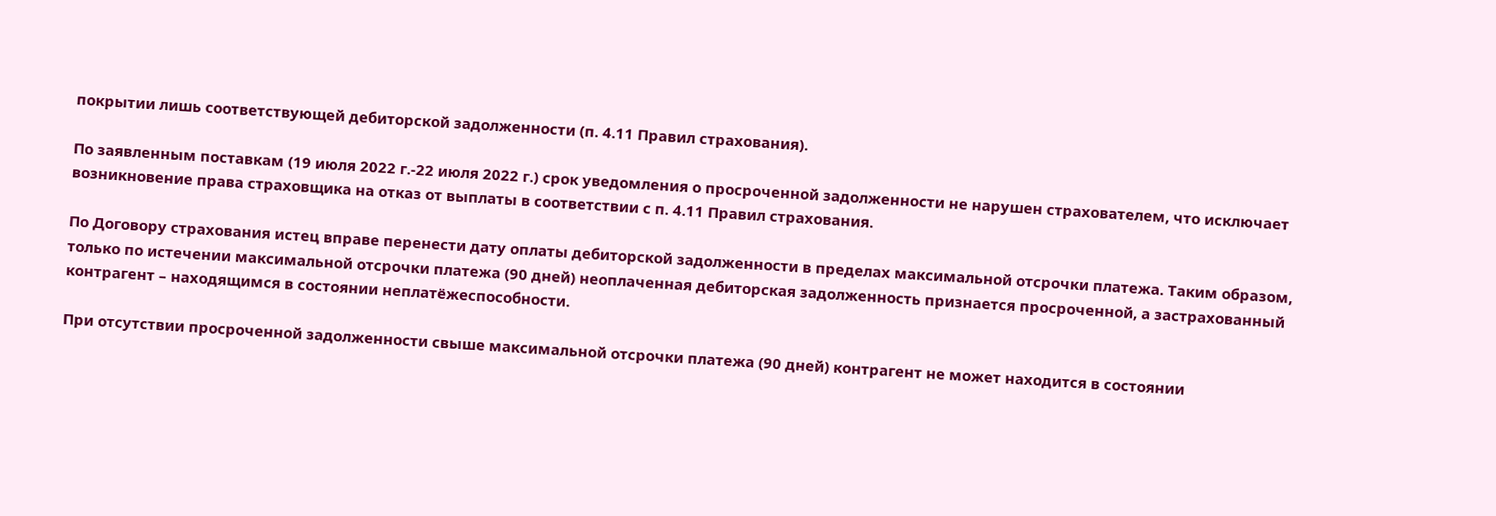покрытии лишь соответствующей дебиторской задолженности (п. 4.11 Правил страхования).

По заявленным поставкам (19 июля 2022 г.-22 июля 2022 г.) срок уведомления о просроченной задолженности не нарушен страхователем, что исключает возникновение права страховщика на отказ от выплаты в соответствии с п. 4.11 Правил страхования.

По Договору страхования истец вправе перенести дату оплаты дебиторской задолженности в пределах максимальной отсрочки платежа. Таким образом, только по истечении максимальной отсрочки платежа (90 дней) неоплаченная дебиторская задолженность признается просроченной, а застрахованный контрагент – находящимся в состоянии неплатёжеспособности.

При отсутствии просроченной задолженности свыше максимальной отсрочки платежа (90 дней) контрагент не может находится в состоянии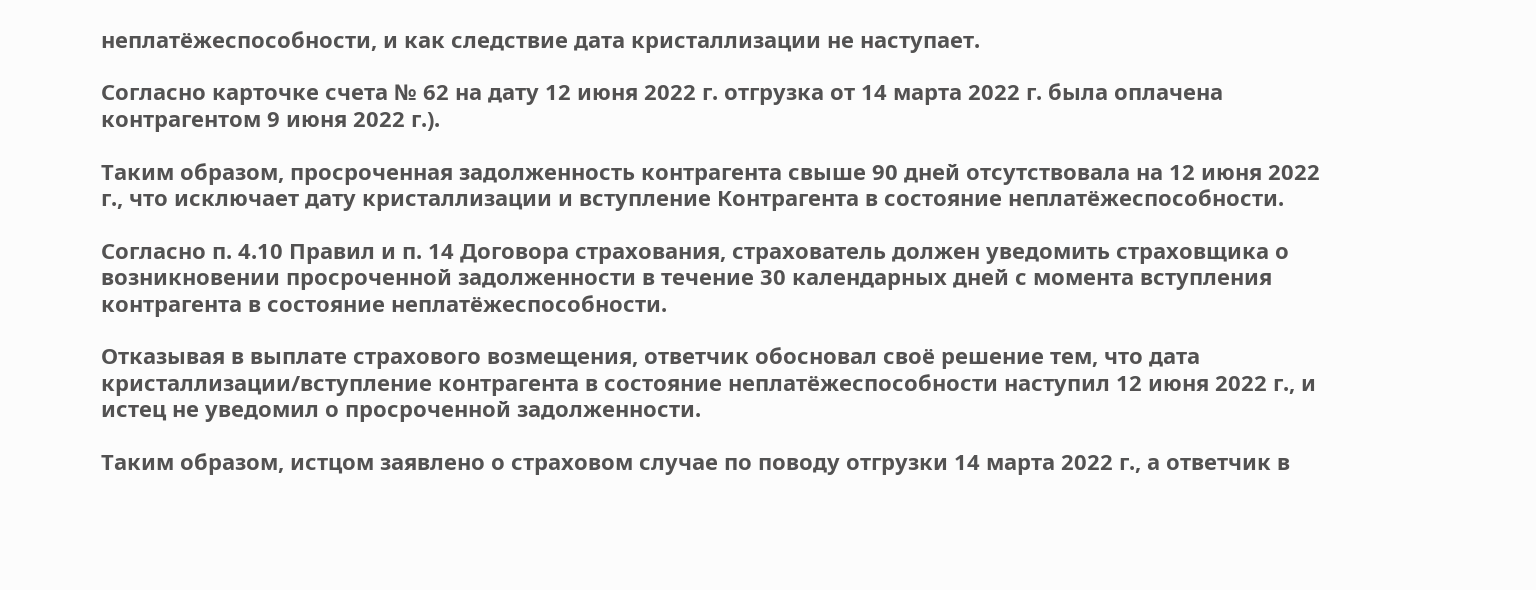неплатёжеспособности, и как следствие дата кристаллизации не наступает.

Согласно карточке счета № 62 на дату 12 июня 2022 г. отгрузка от 14 марта 2022 г. была оплачена контрагентом 9 июня 2022 г.).

Таким образом, просроченная задолженность контрагента свыше 90 дней отсутствовала на 12 июня 2022 г., что исключает дату кристаллизации и вступление Контрагента в состояние неплатёжеспособности.

Согласно п. 4.10 Правил и п. 14 Договора страхования, страхователь должен уведомить страховщика о возникновении просроченной задолженности в течение 30 календарных дней с момента вступления контрагента в состояние неплатёжеспособности.

Отказывая в выплате страхового возмещения, ответчик обосновал своё решение тем, что дата кристаллизации/вступление контрагента в состояние неплатёжеспособности наступил 12 июня 2022 г., и истец не уведомил о просроченной задолженности.

Таким образом, истцом заявлено о страховом случае по поводу отгрузки 14 марта 2022 г., а ответчик в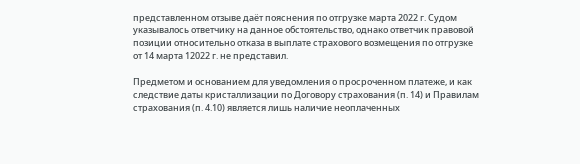представленном отзыве даёт пояснения по отгрузке марта 2022 г. Судом указывалось ответчику на данное обстоятельство, однако ответчик правовой позиции относительно отказа в выплате страхового возмещения по отгрузке от 14 марта 12022 г. не представил.

Предметом и основанием для уведомления о просроченном платеже, и как следствие даты кристаллизации по Договору страхования (п. 14) и Правилам страхования (п. 4.10) является лишь наличие неоплаченных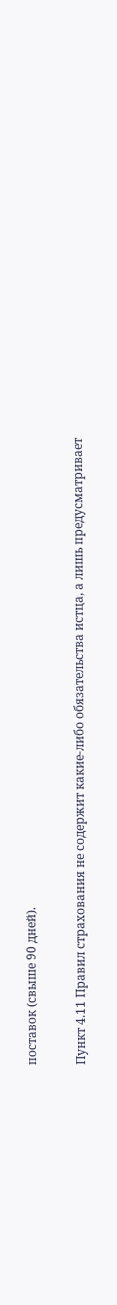поставок (свыше 90 дней).

Пункт 4.11 Правил страхования не содержит какие-либо обязательства истца, а лишь предусматривает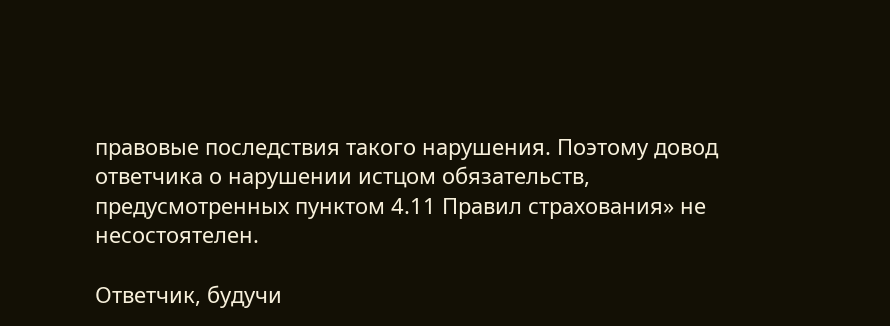правовые последствия такого нарушения. Поэтому довод ответчика о нарушении истцом обязательств, предусмотренных пунктом 4.11 Правил страхования» не несостоятелен.

Ответчик, будучи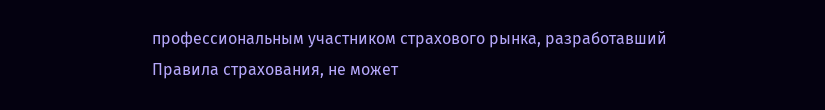профессиональным участником страхового рынка, разработавший Правила страхования, не может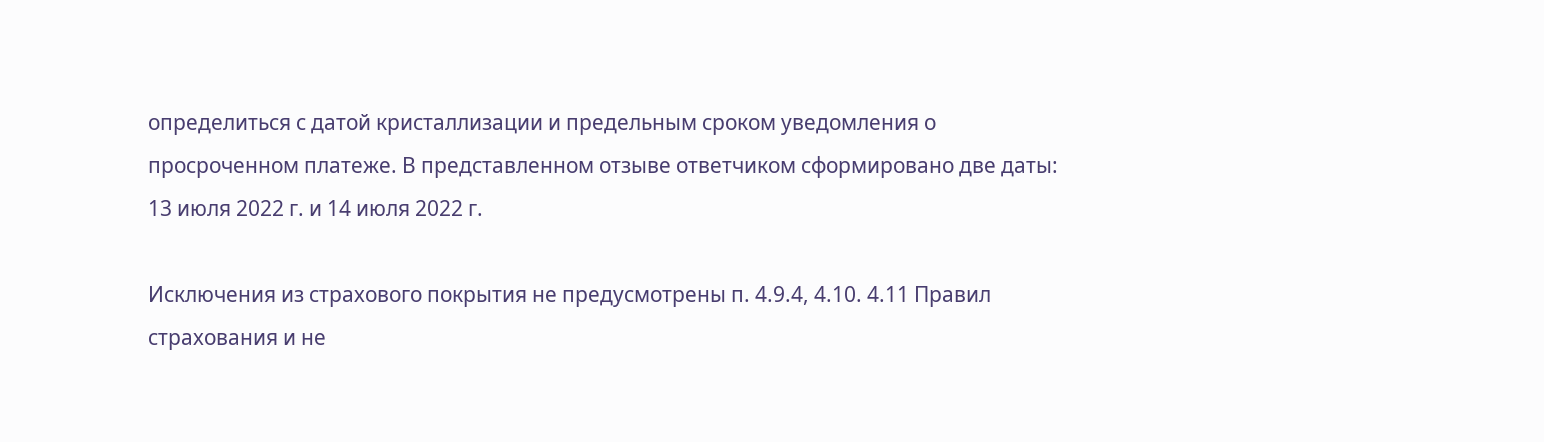определиться с датой кристаллизации и предельным сроком уведомления о просроченном платеже. В представленном отзыве ответчиком сформировано две даты: 13 июля 2022 г. и 14 июля 2022 г.

Исключения из страхового покрытия не предусмотрены п. 4.9.4, 4.10. 4.11 Правил страхования и не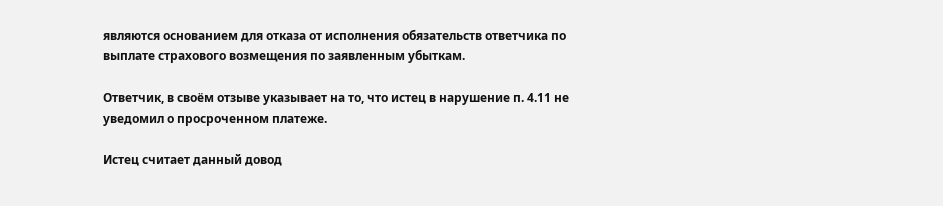являются основанием для отказа от исполнения обязательств ответчика по выплате страхового возмещения по заявленным убыткам.

Ответчик, в своём отзыве указывает на то, что истец в нарушение п. 4.11 не уведомил о просроченном платеже.

Истец считает данный довод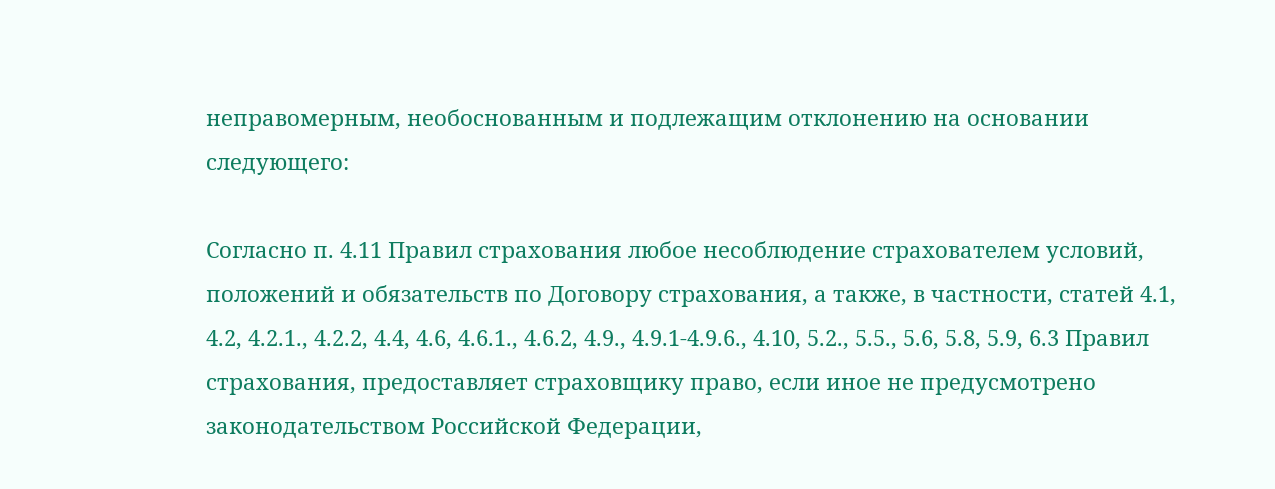неправомерным, необоснованным и подлежащим отклонению на основании следующего:

Согласно п. 4.11 Правил страхования любое несоблюдение страхователем условий, положений и обязательств по Договору страхования, а также, в частности, статей 4.1, 4.2, 4.2.1., 4.2.2, 4.4, 4.6, 4.6.1., 4.6.2, 4.9., 4.9.1-4.9.6., 4.10, 5.2., 5.5., 5.6, 5.8, 5.9, 6.3 Правил страхования, предоставляет страховщику право, если иное не предусмотрено законодательством Российской Федерации,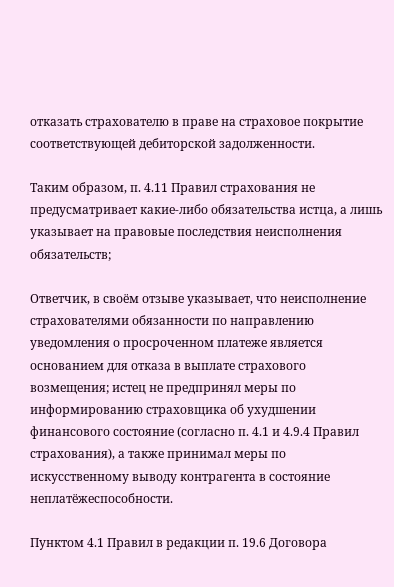отказать страхователю в праве на страховое покрытие соответствующей дебиторской задолженности.

Таким образом, п. 4.11 Правил страхования не предусматривает какие-либо обязательства истца, а лишь указывает на правовые последствия неисполнения обязательств;

Ответчик, в своём отзыве указывает, что неисполнение страхователями обязанности по направлению уведомления о просроченном платеже является основанием для отказа в выплате страхового возмещения; истец не предпринял меры по информированию страховщика об ухудшении финансового состояние (согласно п. 4.1 и 4.9.4 Правил страхования), а также принимал меры по искусственному выводу контрагента в состояние неплатёжеспособности.

Пунктом 4.1 Правил в редакции п. 19.6 Договора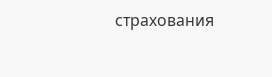страхования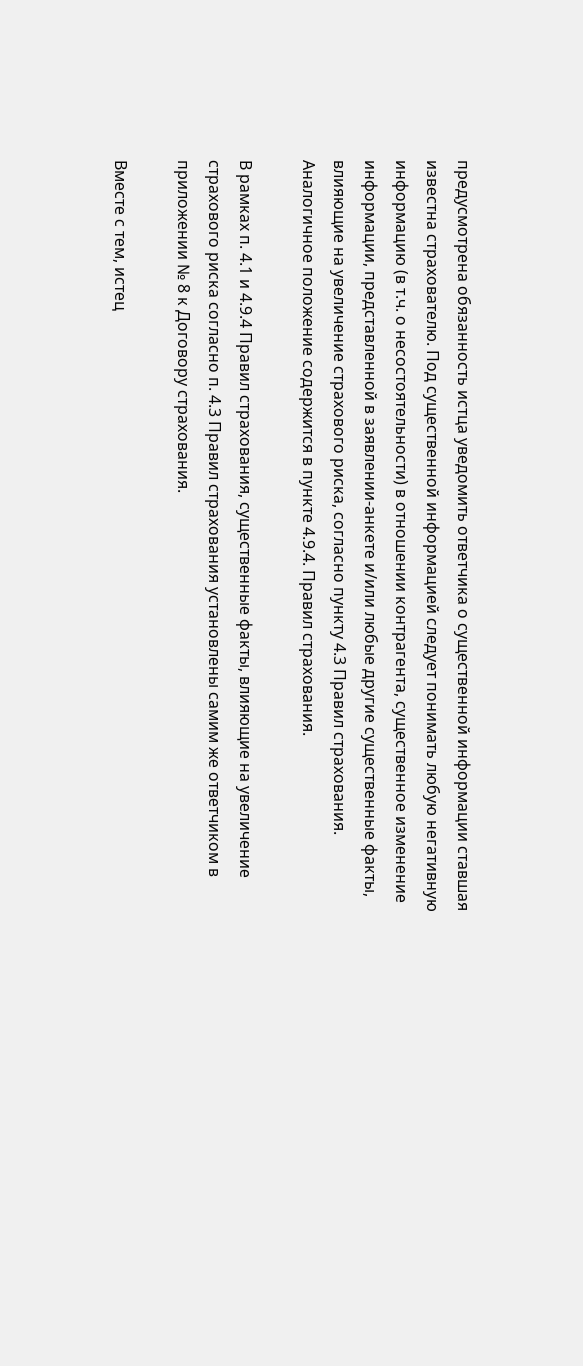предусмотрена обязанность истца уведомить ответчика о существенной информации ставшая известна страхователю. Под существенной информацией следует понимать любую негативную информацию (в т.ч. о несостоятельности) в отношении контрагента, существенное изменение информации, представленной в заявлении-анкете и/или любые другие существенные факты, влияющие на увеличение страхового риска, согласно пункту 4.3 Правил страхования. Аналогичное положение содержится в пункте 4.9.4. Правил страхования.

В рамках п. 4.1 и 4.9.4 Правил страхования, существенные факты, влияющие на увеличение страхового риска согласно п. 4.3 Правил страхования установлены самим же ответчиком в приложении № 8 к Договору страхования.

Вместе с тем, истец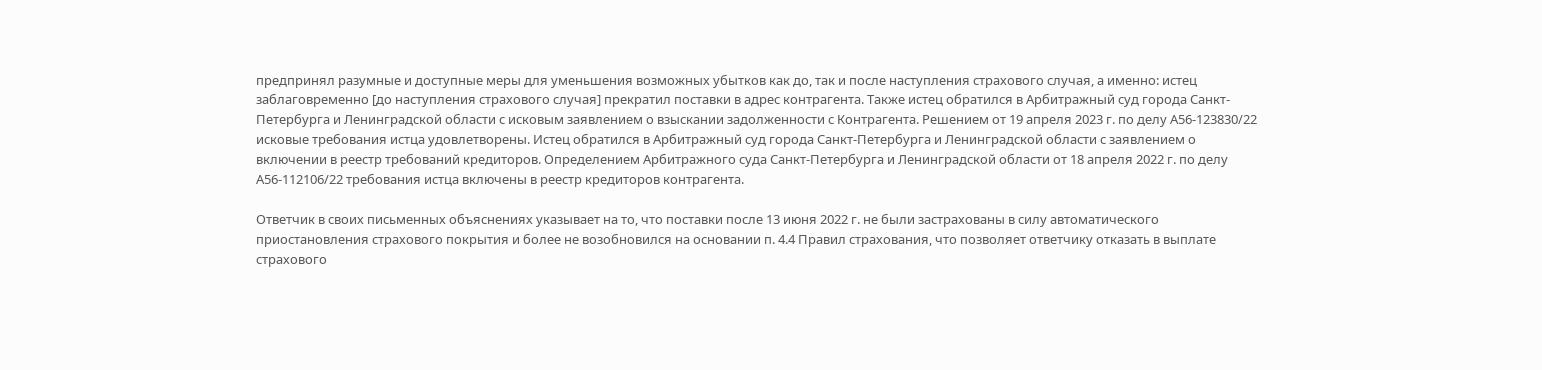предпринял разумные и доступные меры для уменьшения возможных убытков как до, так и после наступления страхового случая, а именно: истец заблаговременно [до наступления страхового случая] прекратил поставки в адрес контрагента. Также истец обратился в Арбитражный суд города Санкт-Петербурга и Ленинградской области с исковым заявлением о взыскании задолженности с Контрагента. Решением от 19 апреля 2023 г. по делу А56-123830/22 исковые требования истца удовлетворены. Истец обратился в Арбитражный суд города Санкт-Петербурга и Ленинградской области с заявлением о включении в реестр требований кредиторов. Определением Арбитражного суда Санкт-Петербурга и Ленинградской области от 18 апреля 2022 г. по делу А56-112106/22 требования истца включены в реестр кредиторов контрагента.

Ответчик в своих письменных объяснениях указывает на то, что поставки после 13 июня 2022 г. не были застрахованы в силу автоматического приостановления страхового покрытия и более не возобновился на основании п. 4.4 Правил страхования, что позволяет ответчику отказать в выплате страхового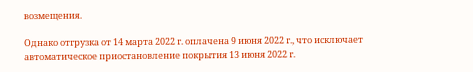возмещения.

Однако отгрузка от 14 марта 2022 г. оплачена 9 июня 2022 г., что исключает автоматическое приостановление покрытия 13 июня 2022 г.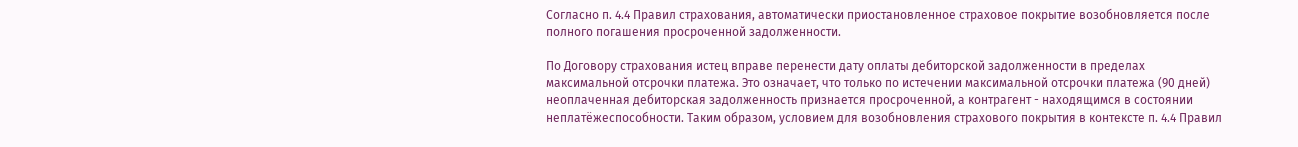Согласно п. 4.4 Правил страхования, автоматически приостановленное страховое покрытие возобновляется после полного погашения просроченной задолженности.

По Договору страхования истец вправе перенести дату оплаты дебиторской задолженности в пределах максимальной отсрочки платежа. Это означает, что только по истечении максимальной отсрочки платежа (90 дней) неоплаченная дебиторская задолженность признается просроченной, а контрагент - находящимся в состоянии неплатёжеспособности. Таким образом, условием для возобновления страхового покрытия в контексте п. 4.4 Правил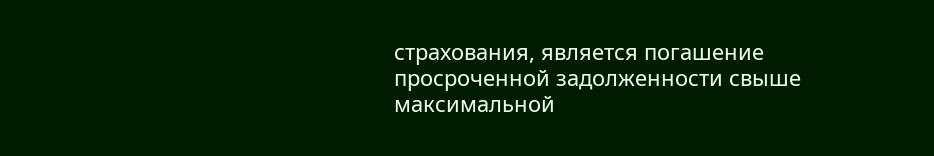страхования, является погашение просроченной задолженности свыше максимальной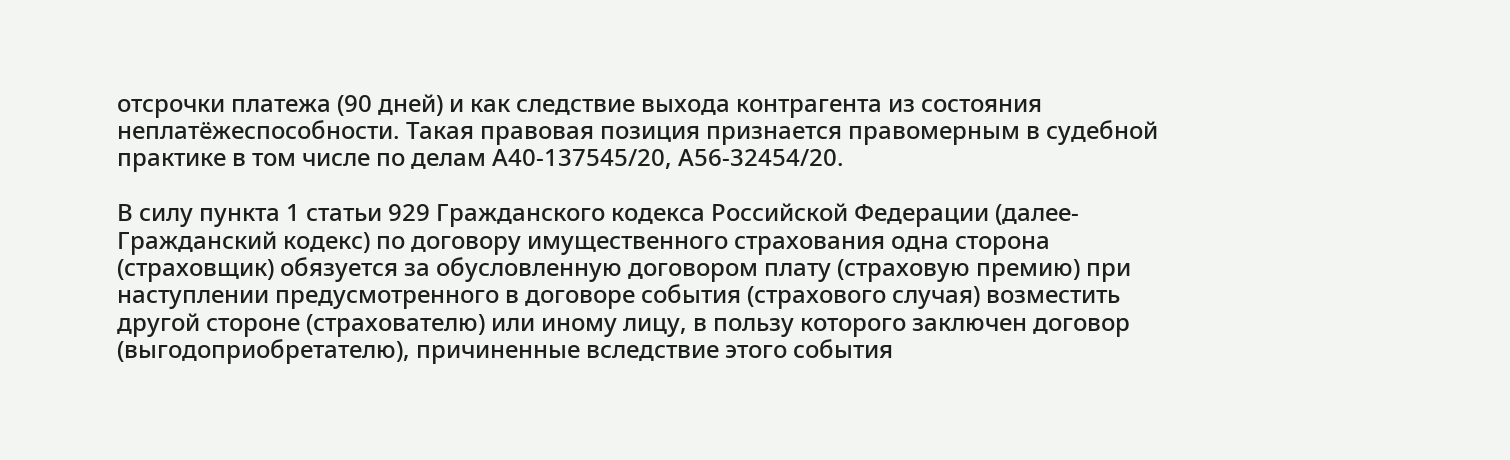отсрочки платежа (90 дней) и как следствие выхода контрагента из состояния неплатёжеспособности. Такая правовая позиция признается правомерным в судебной практике в том числе по делам А40-137545/20, А56-32454/20.

В силу пункта 1 статьи 929 Гражданского кодекса Российской Федерации (далее- Гражданский кодекс) по договору имущественного страхования одна сторона (страховщик) обязуется за обусловленную договором плату (страховую премию) при наступлении предусмотренного в договоре события (страхового случая) возместить другой стороне (страхователю) или иному лицу, в пользу которого заключен договор (выгодоприобретателю), причиненные вследствие этого события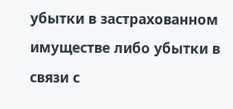убытки в застрахованном имуществе либо убытки в связи с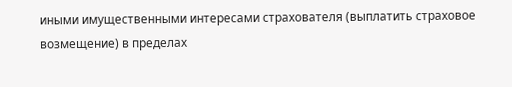иными имущественными интересами страхователя (выплатить страховое возмещение) в пределах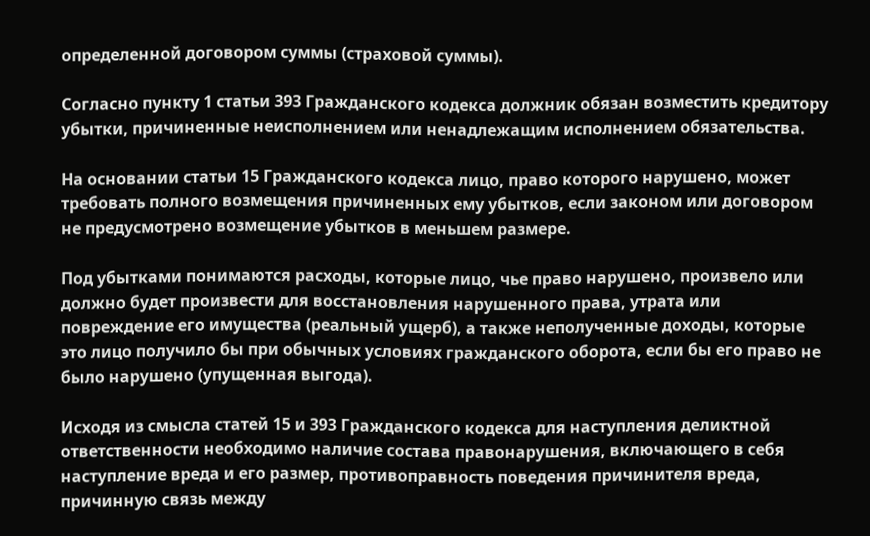определенной договором суммы (страховой суммы).

Согласно пункту 1 статьи 393 Гражданского кодекса должник обязан возместить кредитору убытки, причиненные неисполнением или ненадлежащим исполнением обязательства.

На основании статьи 15 Гражданского кодекса лицо, право которого нарушено, может требовать полного возмещения причиненных ему убытков, если законом или договором не предусмотрено возмещение убытков в меньшем размере.

Под убытками понимаются расходы, которые лицо, чье право нарушено, произвело или должно будет произвести для восстановления нарушенного права, утрата или повреждение его имущества (реальный ущерб), а также неполученные доходы, которые это лицо получило бы при обычных условиях гражданского оборота, если бы его право не было нарушено (упущенная выгода).

Исходя из смысла статей 15 и 393 Гражданского кодекса для наступления деликтной ответственности необходимо наличие состава правонарушения, включающего в себя наступление вреда и его размер, противоправность поведения причинителя вреда, причинную связь между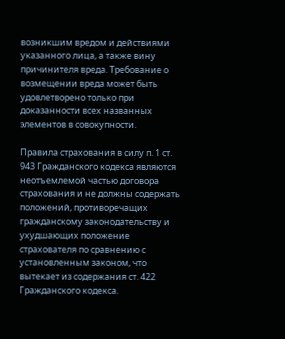возникшим вредом и действиями указанного лица, а также вину причинителя вреда. Требование о возмещении вреда может быть удовлетворено только при доказанности всех названных элементов в совокупности.

Правила страхования в силу п. 1 ст. 943 Гражданского кодекса являются неотъемлемой частью договора страхования и не должны содержать положений, противоречащих гражданскому законодательству и ухудшающих положение страхователя по сравнению с установленным законом, что вытекает из содержания ст. 422 Гражданского кодекса.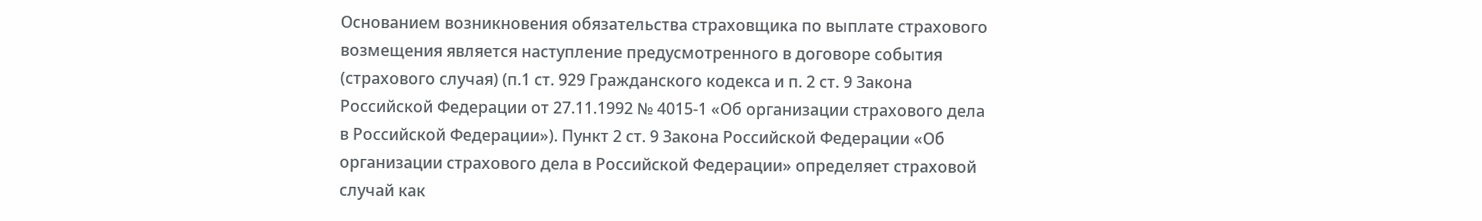Основанием возникновения обязательства страховщика по выплате страхового возмещения является наступление предусмотренного в договоре события (страхового случая) (п.1 ст. 929 Гражданского кодекса и п. 2 ст. 9 Закона Российской Федерации от 27.11.1992 № 4015-1 «Об организации страхового дела в Российской Федерации»). Пункт 2 ст. 9 Закона Российской Федерации «Об организации страхового дела в Российской Федерации» определяет страховой случай как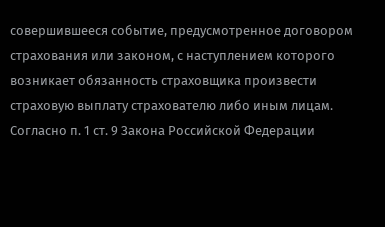совершившееся событие, предусмотренное договором страхования или законом, с наступлением которого возникает обязанность страховщика произвести страховую выплату страхователю либо иным лицам. Согласно п. 1 ст. 9 Закона Российской Федерации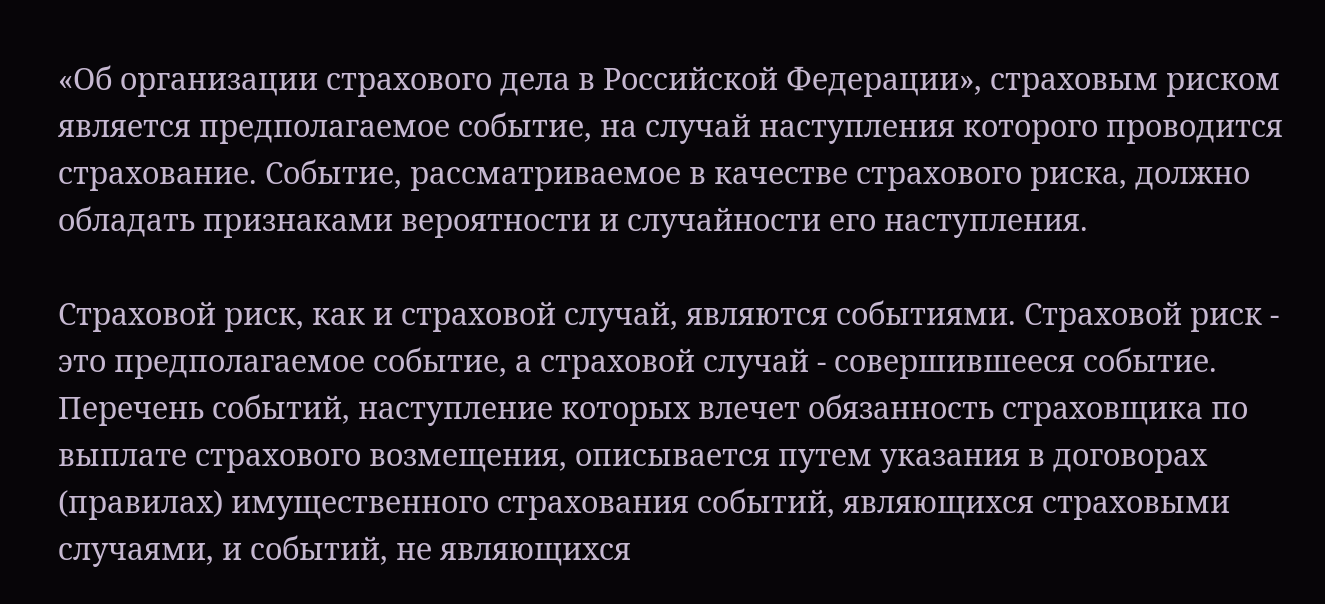«Об организации страхового дела в Российской Федерации», страховым риском является предполагаемое событие, на случай наступления которого проводится страхование. Событие, рассматриваемое в качестве страхового риска, должно обладать признаками вероятности и случайности его наступления.

Страховой риск, как и страховой случай, являются событиями. Страховой риск - это предполагаемое событие, а страховой случай - совершившееся событие. Перечень событий, наступление которых влечет обязанность страховщика по выплате страхового возмещения, описывается путем указания в договорах (правилах) имущественного страхования событий, являющихся страховыми случаями, и событий, не являющихся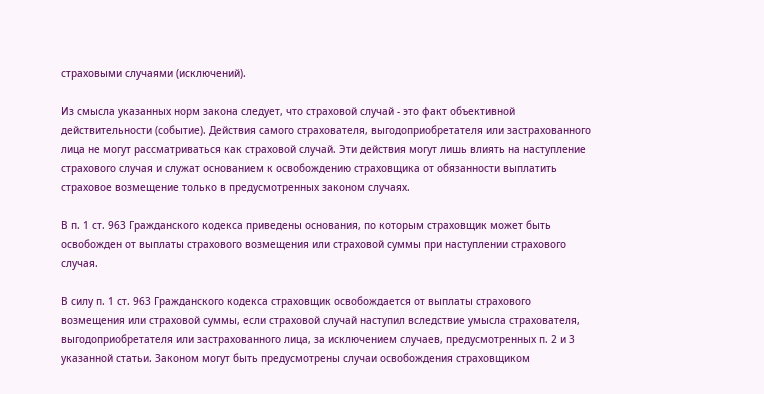страховыми случаями (исключений).

Из смысла указанных норм закона следует, что страховой случай - это факт объективной действительности (событие). Действия самого страхователя, выгодоприобретателя или застрахованного лица не могут рассматриваться как страховой случай. Эти действия могут лишь влиять на наступление страхового случая и служат основанием к освобождению страховщика от обязанности выплатить страховое возмещение только в предусмотренных законом случаях.

В п. 1 ст. 963 Гражданского кодекса приведены основания, по которым страховщик может быть освобожден от выплаты страхового возмещения или страховой суммы при наступлении страхового случая.

В силу п. 1 ст. 963 Гражданского кодекса страховщик освобождается от выплаты страхового возмещения или страховой суммы, если страховой случай наступил вследствие умысла страхователя, выгодоприобретателя или застрахованного лица, за исключением случаев, предусмотренных п. 2 и 3 указанной статьи. Законом могут быть предусмотрены случаи освобождения страховщиком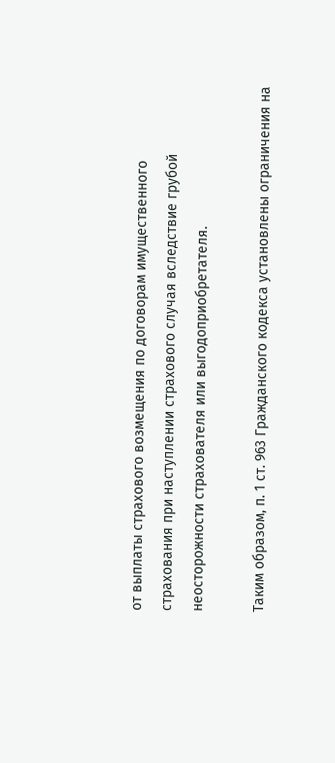от выплаты страхового возмещения по договорам имущественного страхования при наступлении страхового случая вследствие грубой неосторожности страхователя или выгодоприобретателя.

Таким образом, п. 1 ст. 963 Гражданского кодекса установлены ограничения на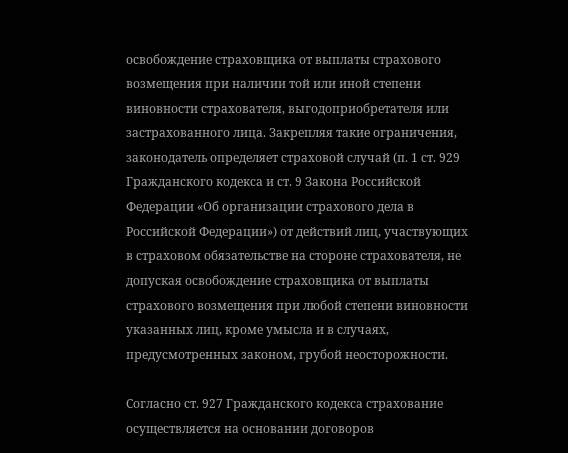освобождение страховщика от выплаты страхового возмещения при наличии той или иной степени виновности страхователя, выгодоприобретателя или застрахованного лица. Закрепляя такие ограничения, законодатель определяет страховой случай (п. 1 ст. 929 Гражданского кодекса и ст. 9 Закона Российской Федерации «Об организации страхового дела в Российской Федерации») от действий лиц, участвующих в страховом обязательстве на стороне страхователя, не допуская освобождение страховщика от выплаты страхового возмещения при любой степени виновности указанных лиц, кроме умысла и в случаях, предусмотренных законом, грубой неосторожности.

Согласно ст. 927 Гражданского кодекса страхование осуществляется на основании договоров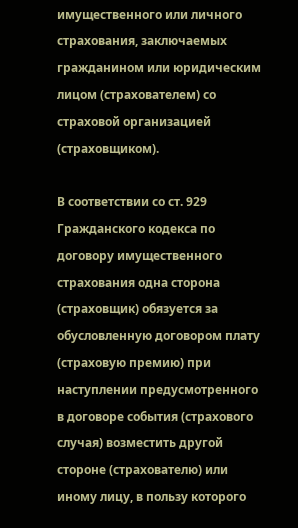имущественного или личного страхования, заключаемых гражданином или юридическим лицом (страхователем) со страховой организацией (страховщиком).

В соответствии со ст. 929 Гражданского кодекса по договору имущественного страхования одна сторона (страховщик) обязуется за обусловленную договором плату (страховую премию) при наступлении предусмотренного в договоре события (страхового случая) возместить другой стороне (страхователю) или иному лицу, в пользу которого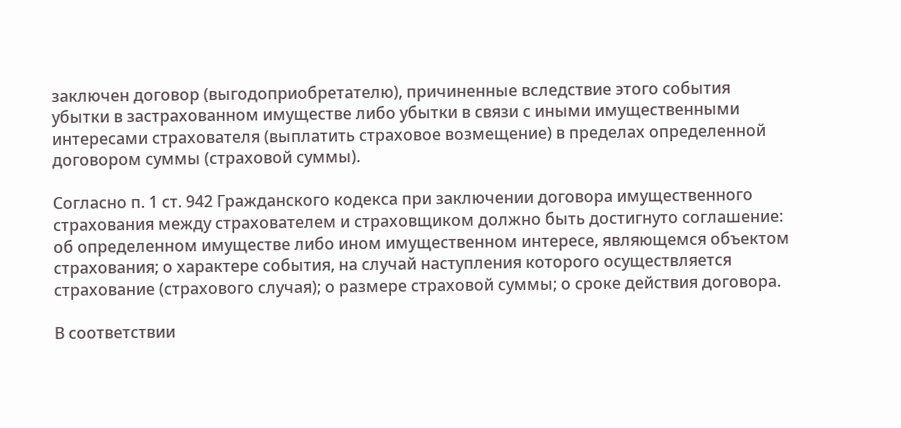заключен договор (выгодоприобретателю), причиненные вследствие этого события убытки в застрахованном имуществе либо убытки в связи с иными имущественными интересами страхователя (выплатить страховое возмещение) в пределах определенной договором суммы (страховой суммы).

Согласно п. 1 ст. 942 Гражданского кодекса при заключении договора имущественного страхования между страхователем и страховщиком должно быть достигнуто соглашение: об определенном имуществе либо ином имущественном интересе, являющемся объектом страхования; о характере события, на случай наступления которого осуществляется страхование (страхового случая); о размере страховой суммы; о сроке действия договора.

В соответствии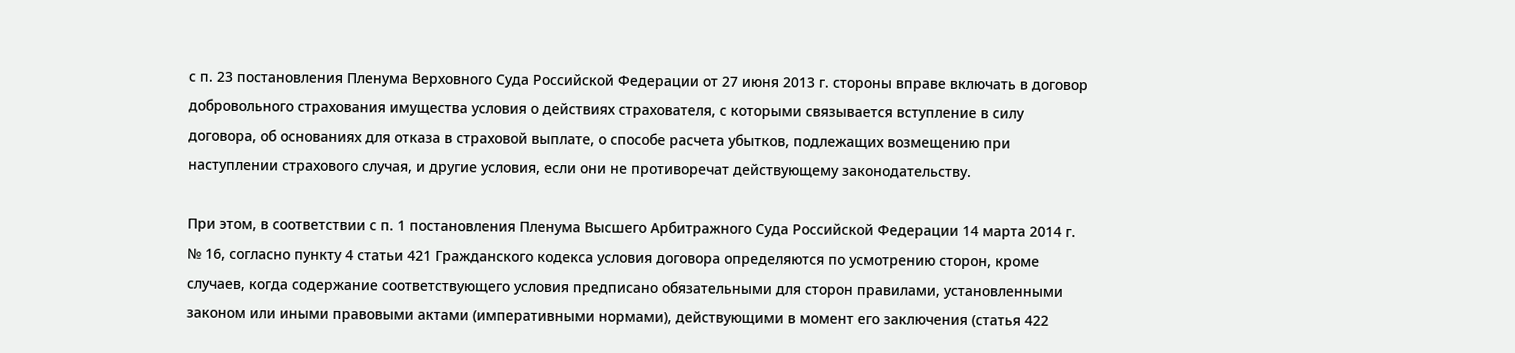с п. 23 постановления Пленума Верховного Суда Российской Федерации от 27 июня 2013 г. стороны вправе включать в договор добровольного страхования имущества условия о действиях страхователя, с которыми связывается вступление в силу договора, об основаниях для отказа в страховой выплате, о способе расчета убытков, подлежащих возмещению при наступлении страхового случая, и другие условия, если они не противоречат действующему законодательству.

При этом, в соответствии с п. 1 постановления Пленума Высшего Арбитражного Суда Российской Федерации 14 марта 2014 г. № 16, согласно пункту 4 статьи 421 Гражданского кодекса условия договора определяются по усмотрению сторон, кроме случаев, когда содержание соответствующего условия предписано обязательными для сторон правилами, установленными законом или иными правовыми актами (императивными нормами), действующими в момент его заключения (статья 422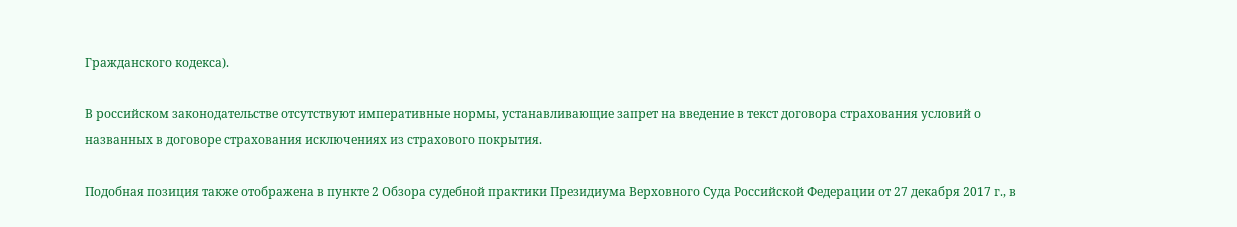Гражданского кодекса).

В российском законодательстве отсутствуют императивные нормы, устанавливающие запрет на введение в текст договора страхования условий о названных в договоре страхования исключениях из страхового покрытия.

Подобная позиция также отображена в пункте 2 Обзора судебной практики Президиума Верховного Суда Российской Федерации от 27 декабря 2017 г., в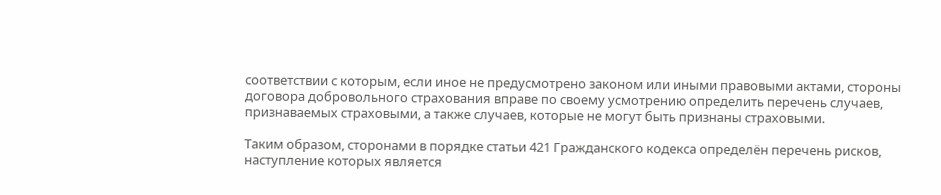соответствии с которым, если иное не предусмотрено законом или иными правовыми актами, стороны договора добровольного страхования вправе по своему усмотрению определить перечень случаев, признаваемых страховыми, а также случаев, которые не могут быть признаны страховыми.

Таким образом, сторонами в порядке статьи 421 Гражданского кодекса определён перечень рисков, наступление которых является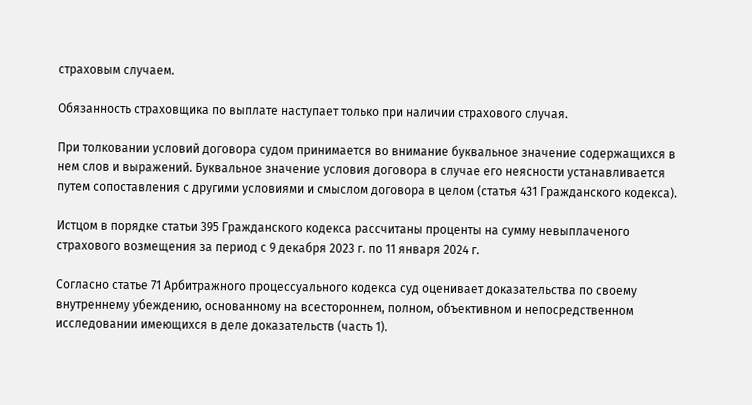страховым случаем.

Обязанность страховщика по выплате наступает только при наличии страхового случая.

При толковании условий договора судом принимается во внимание буквальное значение содержащихся в нем слов и выражений. Буквальное значение условия договора в случае его неясности устанавливается путем сопоставления с другими условиями и смыслом договора в целом (статья 431 Гражданского кодекса).

Истцом в порядке статьи 395 Гражданского кодекса рассчитаны проценты на сумму невыплаченого страхового возмещения за период с 9 декабря 2023 г. по 11 января 2024 г.

Согласно статье 71 Арбитражного процессуального кодекса суд оценивает доказательства по своему внутреннему убеждению, основанному на всестороннем, полном, объективном и непосредственном исследовании имеющихся в деле доказательств (часть 1).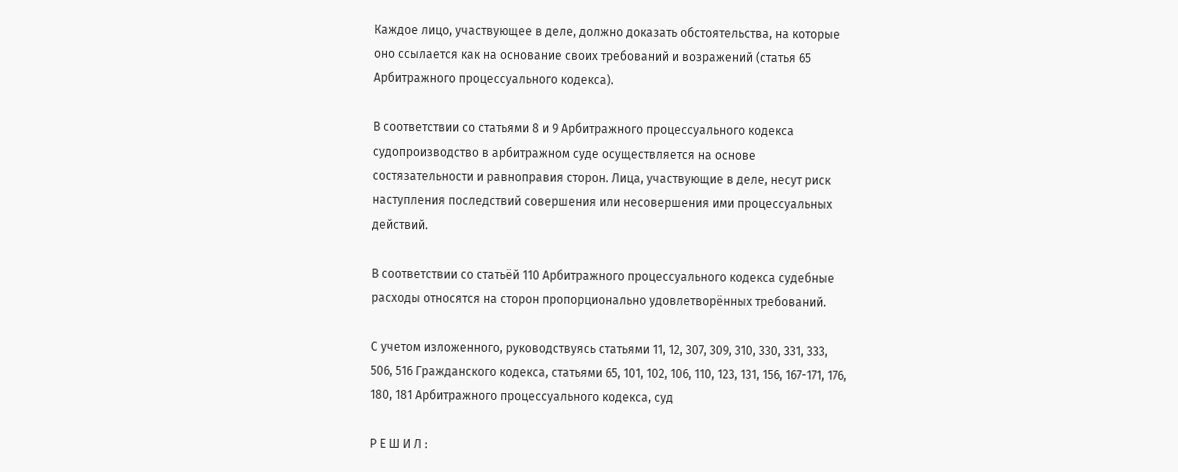Каждое лицо, участвующее в деле, должно доказать обстоятельства, на которые оно ссылается как на основание своих требований и возражений (статья 65 Арбитражного процессуального кодекса).

В соответствии со статьями 8 и 9 Арбитражного процессуального кодекса судопроизводство в арбитражном суде осуществляется на основе состязательности и равноправия сторон. Лица, участвующие в деле, несут риск наступления последствий совершения или несовершения ими процессуальных действий.

В соответствии со статьёй 110 Арбитражного процессуального кодекса судебные расходы относятся на сторон пропорционально удовлетворённых требований.

С учетом изложенного, руководствуясь статьями 11, 12, 307, 309, 310, 330, 331, 333, 506, 516 Гражданского кодекса, статьями 65, 101, 102, 106, 110, 123, 131, 156, 167-171, 176, 180, 181 Арбитражного процессуального кодекса, суд

Р Е Ш И Л :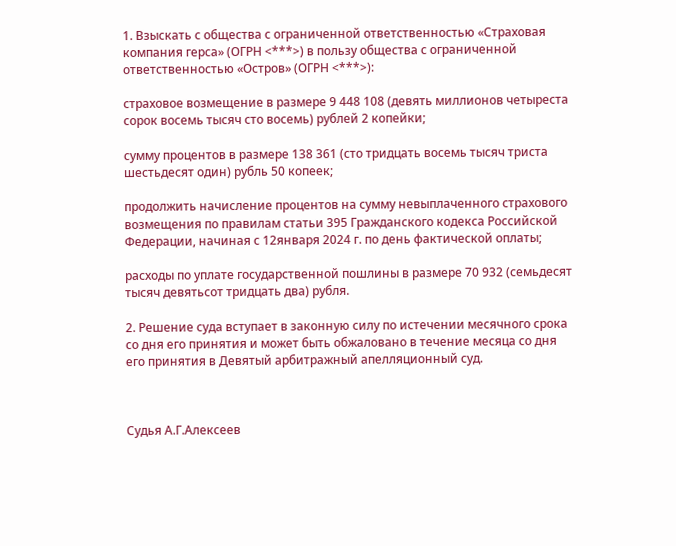1. Взыскать с общества с ограниченной ответственностью «Страховая компания герса» (ОГРН <***>) в пользу общества с ограниченной ответственностью «Остров» (ОГРН <***>):

страховое возмещение в размере 9 448 108 (девять миллионов четыреста сорок восемь тысяч сто восемь) рублей 2 копейки;

сумму процентов в размере 138 361 (сто тридцать восемь тысяч триста шестьдесят один) рубль 50 копеек;

продолжить начисление процентов на сумму невыплаченного страхового возмещения по правилам статьи 395 Гражданского кодекса Российской Федерации, начиная с 12января 2024 г. по день фактической оплаты;

расходы по уплате государственной пошлины в размере 70 932 (семьдесят тысяч девятьсот тридцать два) рубля.

2. Решение суда вступает в законную силу по истечении месячного срока со дня его принятия и может быть обжаловано в течение месяца со дня его принятия в Девятый арбитражный апелляционный суд.



Судья А.Г.Алексеев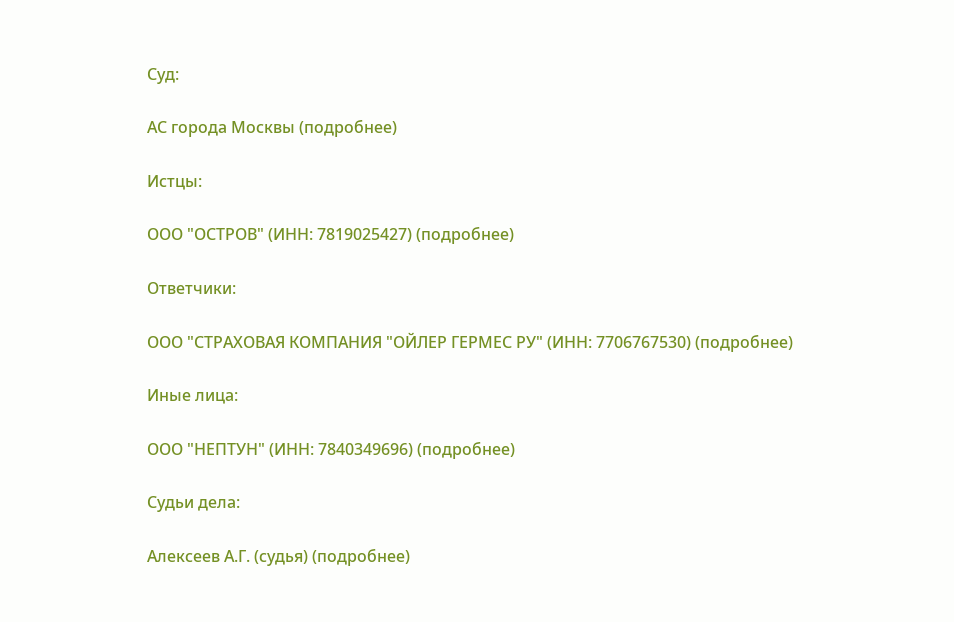Суд:

АС города Москвы (подробнее)

Истцы:

ООО "ОСТРОВ" (ИНН: 7819025427) (подробнее)

Ответчики:

ООО "СТРАХОВАЯ КОМПАНИЯ "ОЙЛЕР ГЕРМЕС РУ" (ИНН: 7706767530) (подробнее)

Иные лица:

ООО "НЕПТУН" (ИНН: 7840349696) (подробнее)

Судьи дела:

Алексеев А.Г. (судья) (подробнее)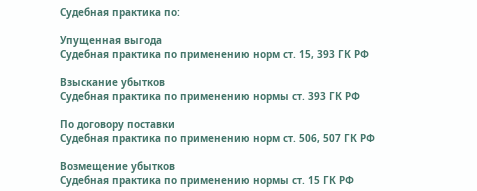Судебная практика по:

Упущенная выгода
Судебная практика по применению норм ст. 15, 393 ГК РФ

Взыскание убытков
Судебная практика по применению нормы ст. 393 ГК РФ

По договору поставки
Судебная практика по применению норм ст. 506, 507 ГК РФ

Возмещение убытков
Судебная практика по применению нормы ст. 15 ГК РФ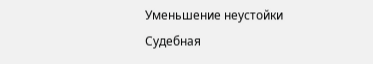Уменьшение неустойки
Судебная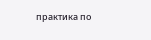практика по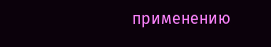применению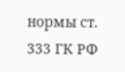нормы ст. 333 ГК РФ